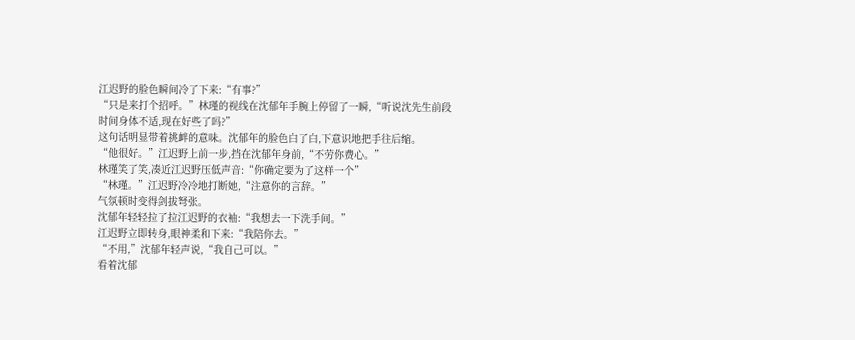江迟野的脸色瞬间冷了下来:“有事?”
“只是来打个招呼。”林瑾的视线在沈郁年手腕上停留了一瞬,“听说沈先生前段时间身体不适,现在好些了吗?”
这句话明显带着挑衅的意味。沈郁年的脸色白了白,下意识地把手往后缩。
“他很好。”江迟野上前一步,挡在沈郁年身前,“不劳你费心。”
林瑾笑了笑,凑近江迟野压低声音:“你确定要为了这样一个”
“林瑾。”江迟野冷冷地打断她,“注意你的言辞。”
气氛顿时变得剑拔弩张。
沈郁年轻轻拉了拉江迟野的衣袖:“我想去一下洗手间。”
江迟野立即转身,眼神柔和下来:“我陪你去。”
“不用,”沈郁年轻声说,“我自己可以。”
看着沈郁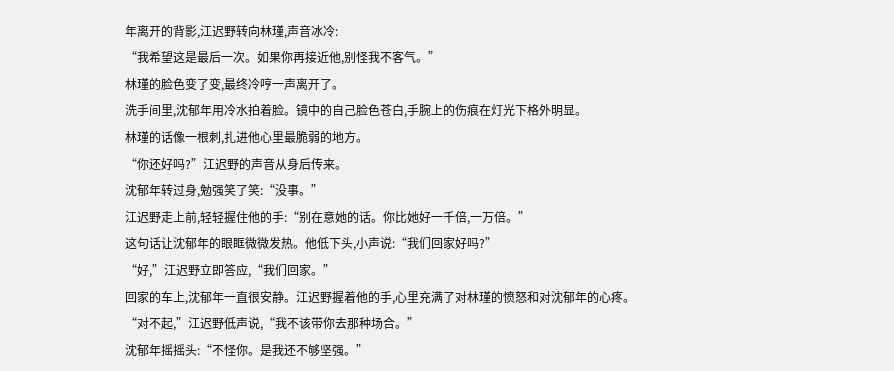年离开的背影,江迟野转向林瑾,声音冰冷:
“我希望这是最后一次。如果你再接近他,别怪我不客气。”
林瑾的脸色变了变,最终冷哼一声离开了。
洗手间里,沈郁年用冷水拍着脸。镜中的自己脸色苍白,手腕上的伤痕在灯光下格外明显。
林瑾的话像一根刺,扎进他心里最脆弱的地方。
“你还好吗?”江迟野的声音从身后传来。
沈郁年转过身,勉强笑了笑:“没事。”
江迟野走上前,轻轻握住他的手:“别在意她的话。你比她好一千倍,一万倍。”
这句话让沈郁年的眼眶微微发热。他低下头,小声说:“我们回家好吗?”
“好,”江迟野立即答应,“我们回家。”
回家的车上,沈郁年一直很安静。江迟野握着他的手,心里充满了对林瑾的愤怒和对沈郁年的心疼。
“对不起,”江迟野低声说,“我不该带你去那种场合。”
沈郁年摇摇头:“不怪你。是我还不够坚强。”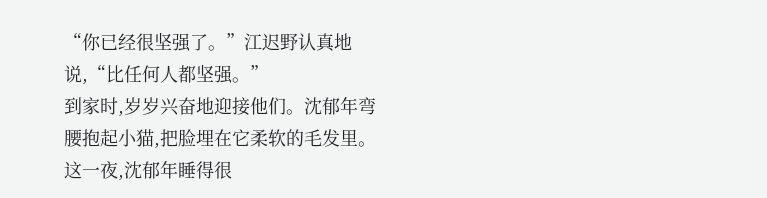“你已经很坚强了。”江迟野认真地说,“比任何人都坚强。”
到家时,岁岁兴奋地迎接他们。沈郁年弯腰抱起小猫,把脸埋在它柔软的毛发里。
这一夜,沈郁年睡得很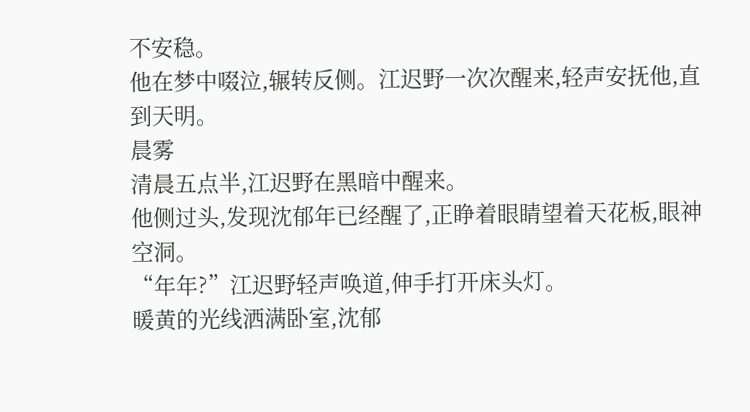不安稳。
他在梦中啜泣,辗转反侧。江迟野一次次醒来,轻声安抚他,直到天明。
晨雾
清晨五点半,江迟野在黑暗中醒来。
他侧过头,发现沈郁年已经醒了,正睁着眼睛望着天花板,眼神空洞。
“年年?”江迟野轻声唤道,伸手打开床头灯。
暖黄的光线洒满卧室,沈郁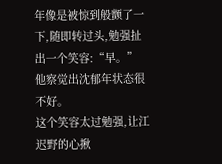年像是被惊到般颤了一下,随即转过头,勉强扯出一个笑容:“早。”
他察觉出沈郁年状态很不好。
这个笑容太过勉强,让江迟野的心揪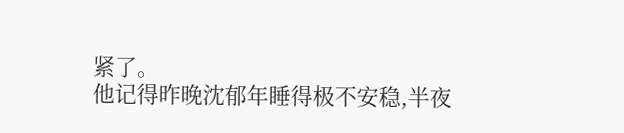紧了。
他记得昨晚沈郁年睡得极不安稳,半夜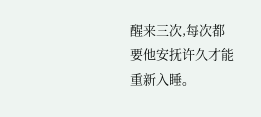醒来三次,每次都要他安抚许久才能重新入睡。